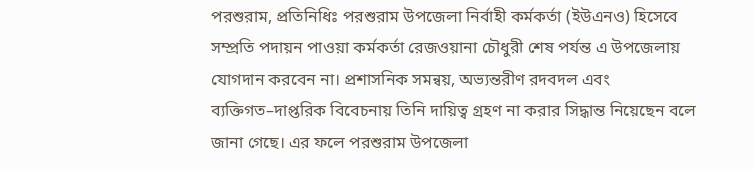পরশুরাম, প্রতিনিধিঃ পরশুরাম উপজেলা নির্বাহী কর্মকর্তা (ইউএনও) হিসেবে সম্প্রতি পদায়ন পাওয়া কর্মকর্তা রেজওয়ানা চৌধুরী শেষ পর্যন্ত এ উপজেলায় যোগদান করবেন না। প্রশাসনিক সমন্বয়, অভ্যন্তরীণ রদবদল এবং ব্যক্তিগত–দাপ্তরিক বিবেচনায় তিনি দায়িত্ব গ্রহণ না করার সিদ্ধান্ত নিয়েছেন বলে জানা গেছে। এর ফলে পরশুরাম উপজেলা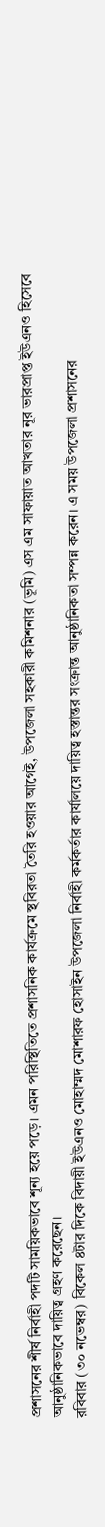প্রশাসনের শীর্ষ নির্বাহী পদটি সাময়িকভাবে শূন্য হয়ে পড়ে। এমন পরিস্থিতিতে প্রশাসনিক কার্যক্রমে স্থবিরতা তৈরি হওয়ার আগেই, উপজেলা সহকারী কমিশনার (ভূমি) এস এম সাফায়াত আখতার নূর ভারপ্রাপ্ত ইউএনও হিসেবে আনুষ্ঠানিকভাবে দায়িত্ব গ্রহণ করেছেন।
রবিবার (৩০ নভেম্বর) বিকেল ৪টার দিকে বিদায়ী ইউএনও মোহাম্মদ মোশারফ হোসাইন উপজেলা নির্বাহী কর্মকর্তার কার্যালয়ে দায়িত্ব হস্তান্তর সংক্রান্ত আনুষ্ঠানিকতা সম্পন্ন করেন। এ সময় উপজেলা প্রশাসনের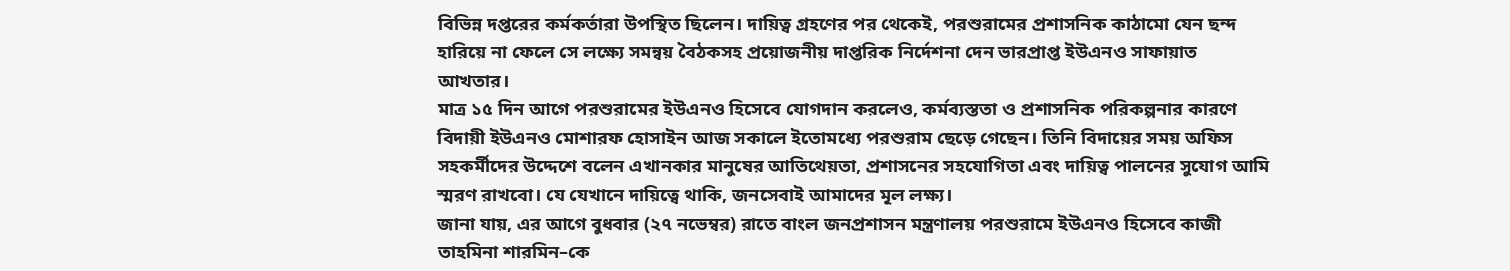বিভিন্ন দপ্তরের কর্মকর্তারা উপস্থিত ছিলেন। দায়িত্ব গ্রহণের পর থেকেই, পরশুরামের প্রশাসনিক কাঠামো যেন ছন্দ হারিয়ে না ফেলে সে লক্ষ্যে সমন্বয় বৈঠকসহ প্রয়োজনীয় দাপ্তরিক নির্দেশনা দেন ভারপ্রাপ্ত ইউএনও সাফায়াত আখতার।
মাত্র ১৫ দিন আগে পরশুরামের ইউএনও হিসেবে যোগদান করলেও, কর্মব্যস্ততা ও প্রশাসনিক পরিকল্পনার কারণে বিদায়ী ইউএনও মোশারফ হোসাইন আজ সকালে ইতোমধ্যে পরশুরাম ছেড়ে গেছেন। তিনি বিদায়ের সময় অফিস সহকর্মীদের উদ্দেশে বলেন এখানকার মানুষের আতিথেয়তা, প্রশাসনের সহযোগিতা এবং দায়িত্ব পালনের সুযোগ আমি স্মরণ রাখবো। যে যেখানে দায়িত্বে থাকি, জনসেবাই আমাদের মূল লক্ষ্য।
জানা যায়, এর আগে বুধবার (২৭ নভেম্বর) রাতে বাংল জনপ্রশাসন মন্ত্রণালয় পরশুরামে ইউএনও হিসেবে কাজী তাহমিনা শারমিন–কে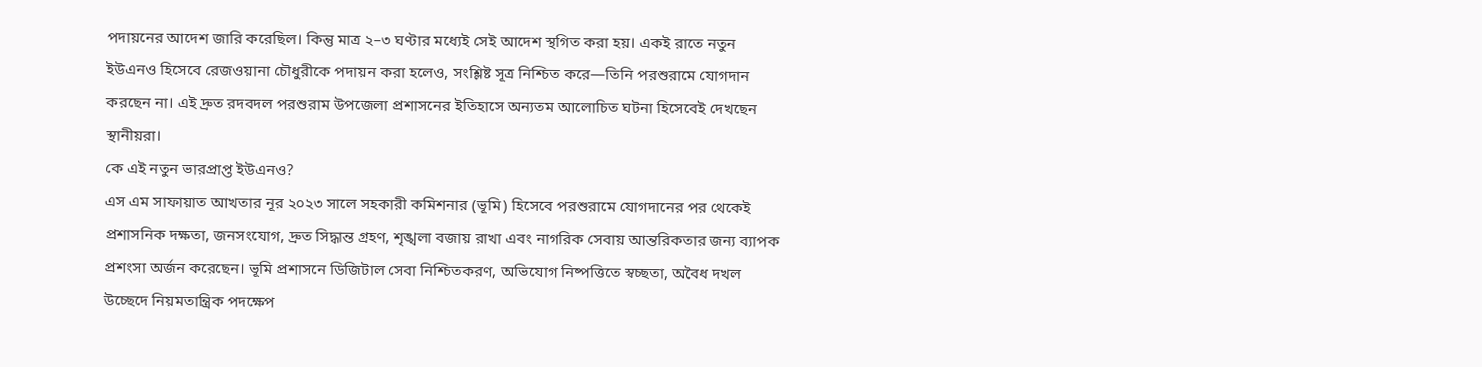পদায়নের আদেশ জারি করেছিল। কিন্তু মাত্র ২–৩ ঘণ্টার মধ্যেই সেই আদেশ স্থগিত করা হয়। একই রাতে নতুন ইউএনও হিসেবে রেজওয়ানা চৌধুরীকে পদায়ন করা হলেও, সংশ্লিষ্ট সূত্র নিশ্চিত করে—তিনি পরশুরামে যোগদান করছেন না। এই দ্রুত রদবদল পরশুরাম উপজেলা প্রশাসনের ইতিহাসে অন্যতম আলোচিত ঘটনা হিসেবেই দেখছেন স্থানীয়রা।
কে এই নতুন ভারপ্রাপ্ত ইউএনও?
এস এম সাফায়াত আখতার নূর ২০২৩ সালে সহকারী কমিশনার (ভূমি) হিসেবে পরশুরামে যোগদানের পর থেকেই প্রশাসনিক দক্ষতা, জনসংযোগ, দ্রুত সিদ্ধান্ত গ্রহণ, শৃঙ্খলা বজায় রাখা এবং নাগরিক সেবায় আন্তরিকতার জন্য ব্যাপক প্রশংসা অর্জন করেছেন। ভূমি প্রশাসনে ডিজিটাল সেবা নিশ্চিতকরণ, অভিযোগ নিষ্পত্তিতে স্বচ্ছতা, অবৈধ দখল উচ্ছেদে নিয়মতান্ত্রিক পদক্ষেপ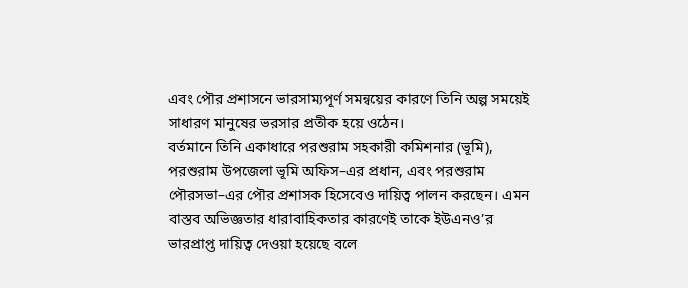এবং পৌর প্রশাসনে ভারসাম্যপূর্ণ সমন্বয়ের কারণে তিনি অল্প সময়েই সাধারণ মানুষের ভরসার প্রতীক হয়ে ওঠেন।
বর্তমানে তিনি একাধারে পরশুরাম সহকারী কমিশনার (ভূমি), পরশুরাম উপজেলা ভূমি অফিস–এর প্রধান, এবং পরশুরাম পৌরসভা–এর পৌর প্রশাসক হিসেবেও দায়িত্ব পালন করছেন। এমন বাস্তব অভিজ্ঞতার ধারাবাহিকতার কারণেই তাকে ইউএনও’র ভারপ্রাপ্ত দায়িত্ব দেওয়া হয়েছে বলে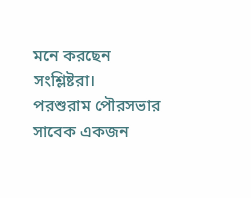মনে করছেন সংশ্লিষ্টরা।
পরশুরাম পৌরসভার সাবেক একজন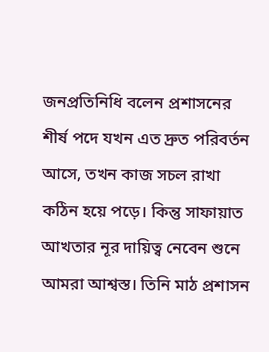জনপ্রতিনিধি বলেন প্রশাসনের শীর্ষ পদে যখন এত দ্রুত পরিবর্তন আসে, তখন কাজ সচল রাখা কঠিন হয়ে পড়ে। কিন্তু সাফায়াত আখতার নূর দায়িত্ব নেবেন শুনে আমরা আশ্বস্ত। তিনি মাঠ প্রশাসন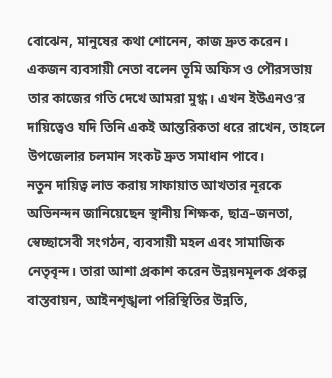বোঝেন, মানুষের কথা শোনেন, কাজ দ্রুত করেন।
একজন ব্যবসায়ী নেতা বলেন ভূমি অফিস ও পৌরসভায় তার কাজের গতি দেখে আমরা মুগ্ধ। এখন ইউএনও’র দায়িত্বেও যদি তিনি একই আন্তরিকতা ধরে রাখেন, তাহলে উপজেলার চলমান সংকট দ্রুত সমাধান পাবে।
নতুন দায়িত্ব লাভ করায় সাফায়াত আখতার নূরকে অভিনন্দন জানিয়েছেন স্থানীয় শিক্ষক, ছাত্র–জনতা, স্বেচ্ছাসেবী সংগঠন, ব্যবসায়ী মহল এবং সামাজিক নেতৃবৃন্দ। তারা আশা প্রকাশ করেন উন্নয়নমূলক প্রকল্প বাস্তবায়ন, আইনশৃঙ্খলা পরিস্থিতির উন্নতি,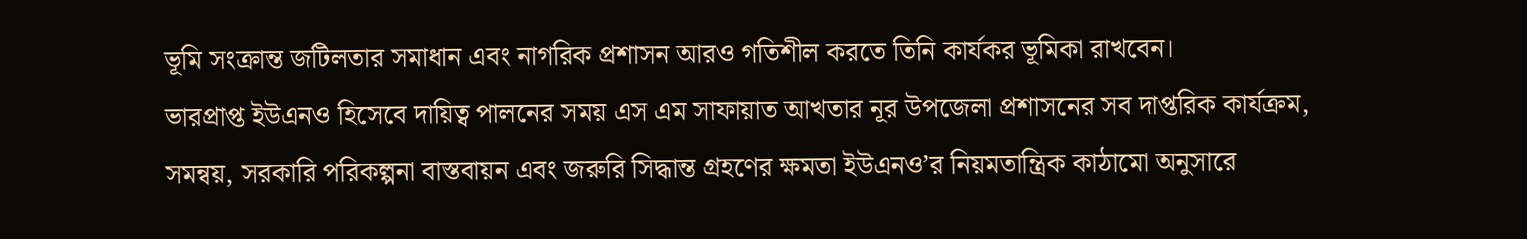ভূমি সংক্রান্ত জটিলতার সমাধান এবং নাগরিক প্রশাসন আরও গতিশীল করতে তিনি কার্যকর ভূমিকা রাখবেন।
ভারপ্রাপ্ত ইউএনও হিসেবে দায়িত্ব পালনের সময় এস এম সাফায়াত আখতার নূর উপজেলা প্রশাসনের সব দাপ্তরিক কার্যক্রম, সমন্বয়, সরকারি পরিকল্পনা বাস্তবায়ন এবং জরুরি সিদ্ধান্ত গ্রহণের ক্ষমতা ইউএনও’র নিয়মতান্ত্রিক কাঠামো অনুসারে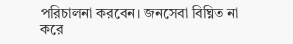পরিচালনা করবেন। জনসেবা বিঘ্নিত না করে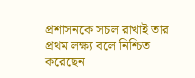প্রশাসনকে সচল রাখাই তার প্রথম লক্ষ্য বলে নিশ্চিত করেছেন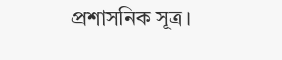প্রশাসনিক সূত্র।